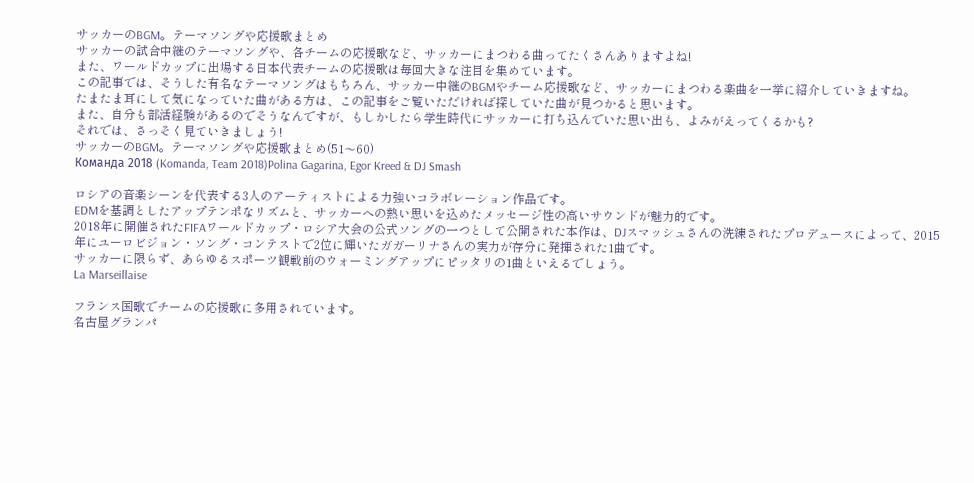サッカーのBGM。テーマソングや応援歌まとめ
サッカーの試合中継のテーマソングや、各チームの応援歌など、サッカーにまつわる曲ってたくさんありますよね!
また、ワールドカップに出場する日本代表チームの応援歌は毎回大きな注目を集めています。
この記事では、そうした有名なテーマソングはもちろん、サッカー中継のBGMやチーム応援歌など、サッカーにまつわる楽曲を一挙に紹介していきますね。
たまたま耳にして気になっていた曲がある方は、この記事をご覧いただければ探していた曲が見つかると思います。
また、自分も部活経験があるのでそうなんですが、もしかしたら学生時代にサッカーに打ち込んでいた思い出も、よみがえってくるかも?
それでは、さっそく見ていきましょう!
サッカーのBGM。テーマソングや応援歌まとめ(51〜60)
Команда 2018 (Komanda, Team 2018)Polina Gagarina, Egor Kreed & DJ Smash

ロシアの音楽シーンを代表する3人のアーティストによる力強いコラボレーション作品です。
EDMを基調としたアップテンポなリズムと、サッカーへの熱い思いを込めたメッセージ性の高いサウンドが魅力的です。
2018年に開催されたFIFAワールドカップ・ロシア大会の公式ソングの一つとして公開された本作は、DJスマッシュさんの洗練されたプロデュースによって、2015年にユーロビジョン・ソング・コンテストで2位に輝いたガガーリナさんの実力が存分に発揮された1曲です。
サッカーに限らず、あらゆるスポーツ観戦前のウォーミングアップにピッタリの1曲といえるでしょう。
La Marseillaise

フランス国歌でチームの応援歌に多用されています。
名古屋グランパ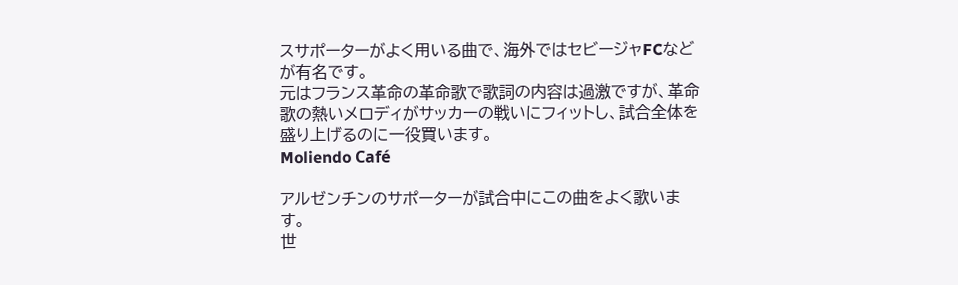スサポーターがよく用いる曲で、海外ではセビージャFCなどが有名です。
元はフランス革命の革命歌で歌詞の内容は過激ですが、革命歌の熱いメロディがサッカーの戦いにフィットし、試合全体を盛り上げるのに一役買います。
Moliendo Café

アルゼンチンのサポーターが試合中にこの曲をよく歌います。
世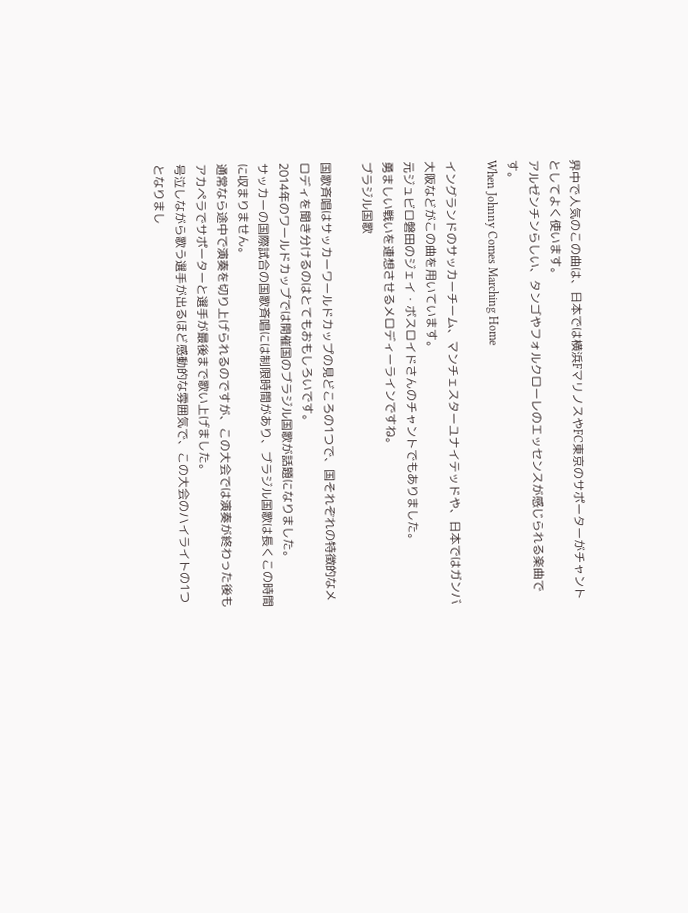界中で人気のこの曲は、日本では横浜FマリノスやFC東京のサポーターがチャントとしてよく使います。
アルゼンチンらしい、タンゴやフォルクローレのエッセンスが感じられる楽曲です。
When Johnny Comes Marching Home

イングランドのサッカーチーム、マンチェスターユナイテッドや、日本ではガンバ大阪などがこの曲を用いています。
元ジュビロ磐田のジェイ・ボスロイドさんのチャントでもありました。
勇ましい戦いを連想させるメロディーラインですね。
ブラジル国歌

国歌斉唱はサッカーワールドカップの見どころの1つで、国それぞれの特徴的なメロディを聞き分けるのはとてもおもしろいです。
2014年のワールドカップでは開催国のブラジル国歌が話題になりました。
サッカーの国際試合の国歌斉唱には制限時間があり、ブラジル国歌は長くこの時間に収まりません。
通常なら途中で演奏を切り上げられるのですが、この大会では演奏が終わった後もアカペラでサポーターと選手が最後まで歌い上げました。
号泣しながら歌う選手が出るほど感動的な雰囲気で、この大会のハイライトの1つとなりまし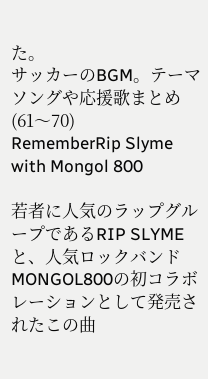た。
サッカーのBGM。テーマソングや応援歌まとめ(61〜70)
RememberRip Slyme with Mongol 800

若者に人気のラップグループであるRIP SLYMEと、人気ロックバンドMONGOL800の初コラボレーションとして発売されたこの曲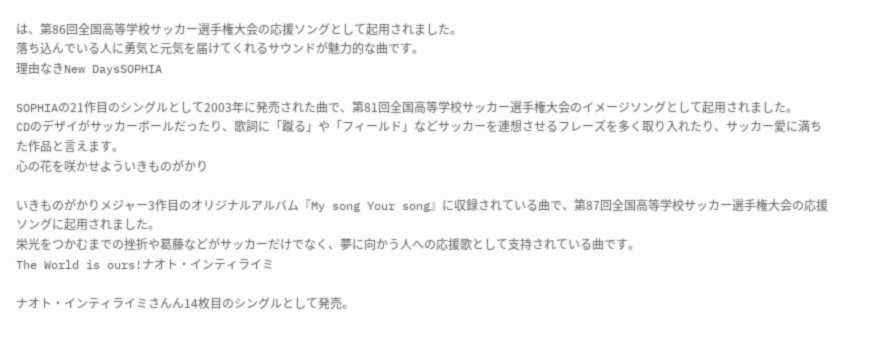は、第86回全国高等学校サッカー選手権大会の応援ソングとして起用されました。
落ち込んでいる人に勇気と元気を届けてくれるサウンドが魅力的な曲です。
理由なきNew DaysSOPHIA

SOPHIAの21作目のシングルとして2003年に発売された曲で、第81回全国高等学校サッカー選手権大会のイメージソングとして起用されました。
CDのデザイがサッカーボールだったり、歌詞に「蹴る」や「フィールド」などサッカーを連想させるフレーズを多く取り入れたり、サッカー愛に満ちた作品と言えます。
心の花を咲かせよういきものがかり

いきものがかりメジャー3作目のオリジナルアルバム『My song Your song』に収録されている曲で、第87回全国高等学校サッカー選手権大会の応援ソングに起用されました。
栄光をつかむまでの挫折や葛藤などがサッカーだけでなく、夢に向かう人への応援歌として支持されている曲です。
The World is ours!ナオト・インティライミ

ナオト・インティライミさんん14枚目のシングルとして発売。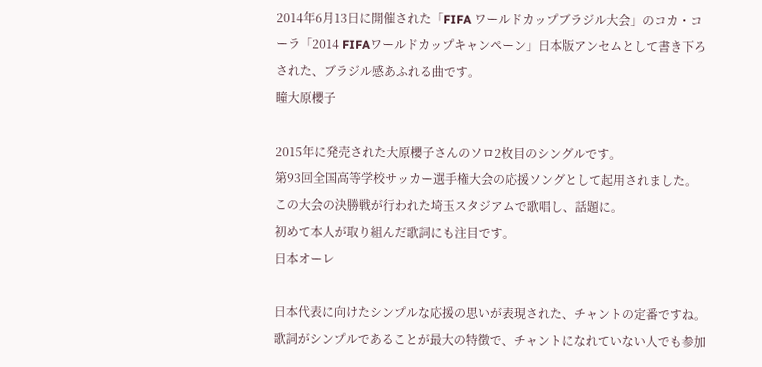2014年6月13日に開催された「FIFA ワールドカップブラジル大会」のコカ・コーラ「2014 FIFAワールドカップキャンペーン」日本版アンセムとして書き下ろされた、ブラジル感あふれる曲です。
瞳大原櫻子

2015年に発売された大原櫻子さんのソロ2枚目のシングルです。
第93回全国高等学校サッカー選手権大会の応援ソングとして起用されました。
この大会の決勝戦が行われた埼玉スタジアムで歌唱し、話題に。
初めて本人が取り組んだ歌詞にも注目です。
日本オーレ

日本代表に向けたシンプルな応援の思いが表現された、チャントの定番ですね。
歌詞がシンプルであることが最大の特徴で、チャントになれていない人でも参加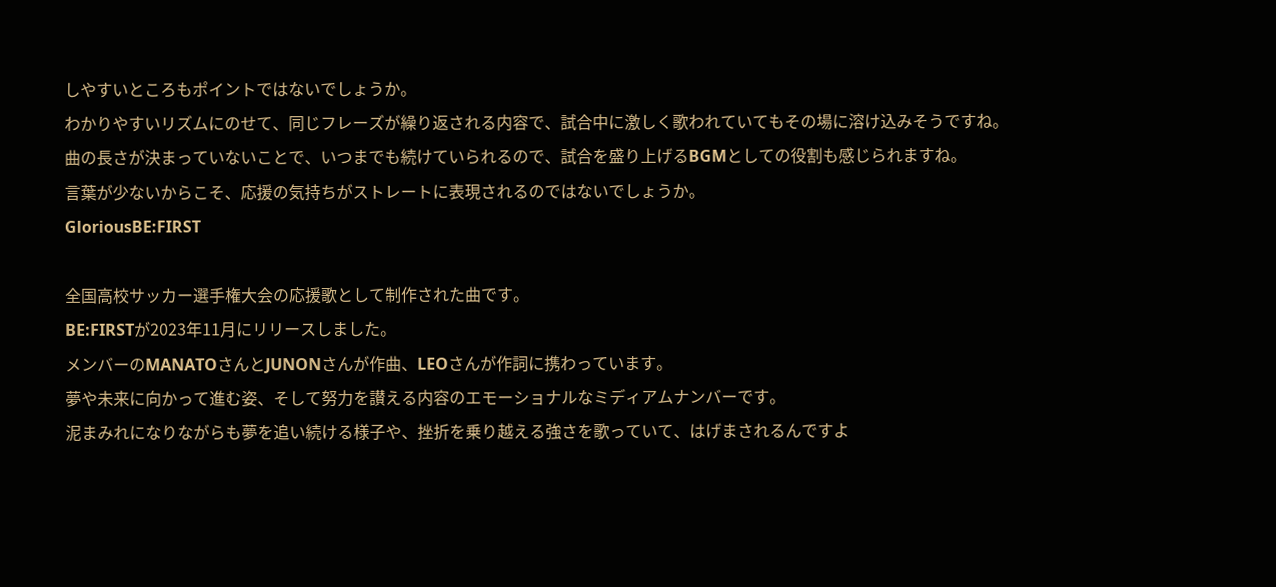しやすいところもポイントではないでしょうか。
わかりやすいリズムにのせて、同じフレーズが繰り返される内容で、試合中に激しく歌われていてもその場に溶け込みそうですね。
曲の長さが決まっていないことで、いつまでも続けていられるので、試合を盛り上げるBGMとしての役割も感じられますね。
言葉が少ないからこそ、応援の気持ちがストレートに表現されるのではないでしょうか。
GloriousBE:FIRST

全国高校サッカー選手権大会の応援歌として制作された曲です。
BE:FIRSTが2023年11月にリリースしました。
メンバーのMANATOさんとJUNONさんが作曲、LEOさんが作詞に携わっています。
夢や未来に向かって進む姿、そして努力を讃える内容のエモーショナルなミディアムナンバーです。
泥まみれになりながらも夢を追い続ける様子や、挫折を乗り越える強さを歌っていて、はげまされるんですよ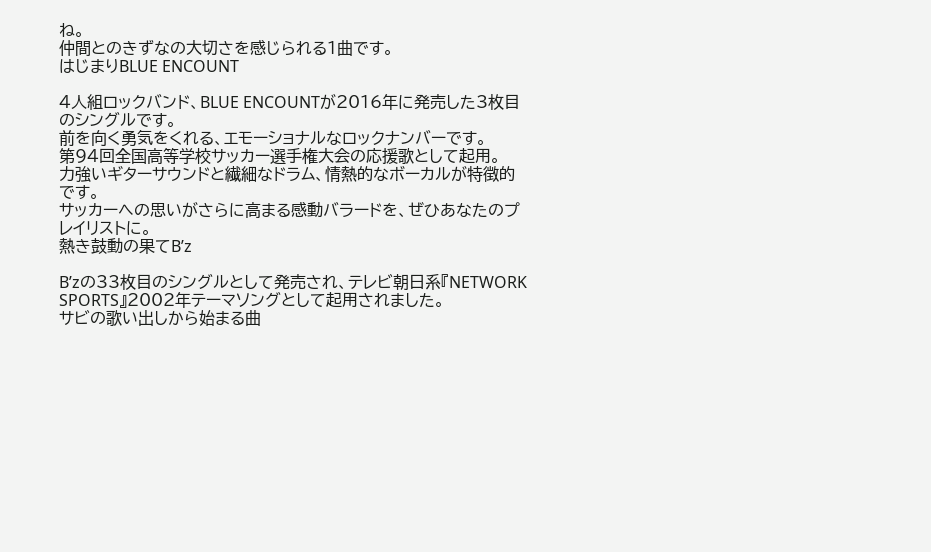ね。
仲間とのきずなの大切さを感じられる1曲です。
はじまりBLUE ENCOUNT

4人組ロックバンド、BLUE ENCOUNTが2016年に発売した3枚目のシングルです。
前を向く勇気をくれる、エモーショナルなロックナンバーです。
第94回全国高等学校サッカー選手権大会の応援歌として起用。
力強いギターサウンドと繊細なドラム、情熱的なボーカルが特徴的です。
サッカーへの思いがさらに高まる感動バラードを、ぜひあなたのプレイリストに。
熱き鼓動の果てB’z

B’zの33枚目のシングルとして発売され、テレビ朝日系『NETWORK SPORTS』2002年テーマソングとして起用されました。
サビの歌い出しから始まる曲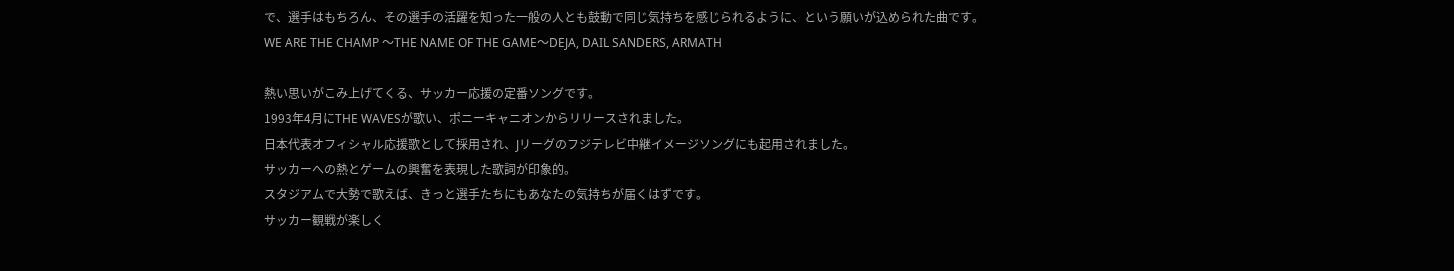で、選手はもちろん、その選手の活躍を知った一般の人とも鼓動で同じ気持ちを感じられるように、という願いが込められた曲です。
WE ARE THE CHAMP 〜THE NAME OF THE GAME〜DEJA, DAIL SANDERS, ARMATH

熱い思いがこみ上げてくる、サッカー応援の定番ソングです。
1993年4月にTHE WAVESが歌い、ポニーキャニオンからリリースされました。
日本代表オフィシャル応援歌として採用され、Jリーグのフジテレビ中継イメージソングにも起用されました。
サッカーへの熱とゲームの興奮を表現した歌詞が印象的。
スタジアムで大勢で歌えば、きっと選手たちにもあなたの気持ちが届くはずです。
サッカー観戦が楽しく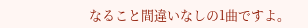なること間違いなしの1曲ですよ。